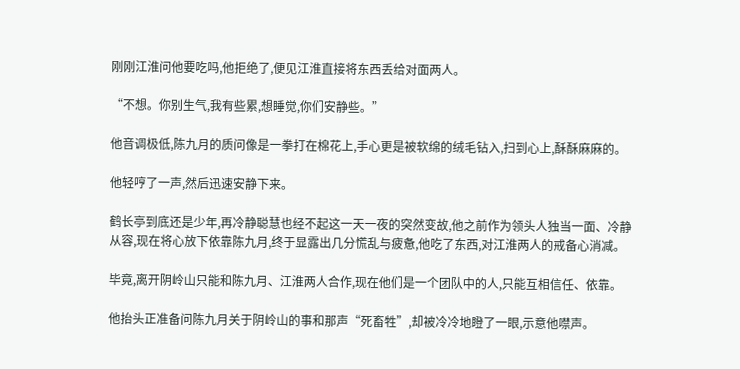刚刚江淮问他要吃吗,他拒绝了,便见江淮直接将东西丢给对面两人。

“不想。你别生气,我有些累,想睡觉,你们安静些。”

他音调极低,陈九月的质问像是一拳打在棉花上,手心更是被软绵的绒毛钻入,扫到心上,酥酥麻麻的。

他轻哼了一声,然后迅速安静下来。

鹤长亭到底还是少年,再冷静聪慧也经不起这一天一夜的突然变故,他之前作为领头人独当一面、冷静从容,现在将心放下依靠陈九月,终于显露出几分慌乱与疲惫,他吃了东西,对江淮两人的戒备心消减。

毕竟,离开阴岭山只能和陈九月、江淮两人合作,现在他们是一个团队中的人,只能互相信任、依靠。

他抬头正准备问陈九月关于阴岭山的事和那声“死畜牲”,却被冷冷地瞪了一眼,示意他噤声。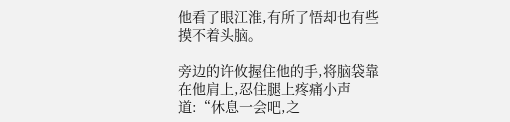他看了眼江淮,有所了悟却也有些摸不着头脑。

旁边的许攸握住他的手,将脑袋靠在他肩上,忍住腿上疼痛小声道:“休息一会吧,之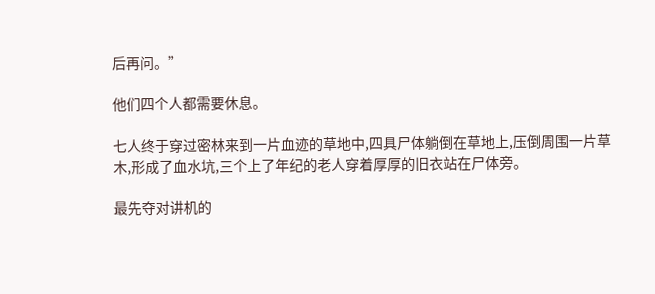后再问。”

他们四个人都需要休息。

七人终于穿过密林来到一片血迹的草地中,四具尸体躺倒在草地上,压倒周围一片草木,形成了血水坑,三个上了年纪的老人穿着厚厚的旧衣站在尸体旁。

最先夺对讲机的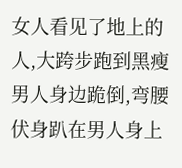女人看见了地上的人,大跨步跑到黑瘦男人身边跪倒,弯腰伏身趴在男人身上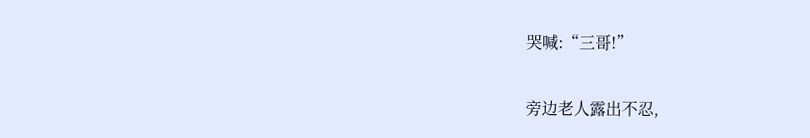哭喊:“三哥!”

旁边老人露出不忍,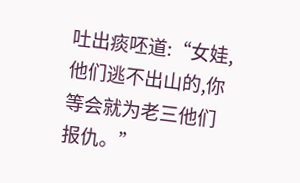吐出痰呸道:“女娃,他们逃不出山的,你等会就为老三他们报仇。”